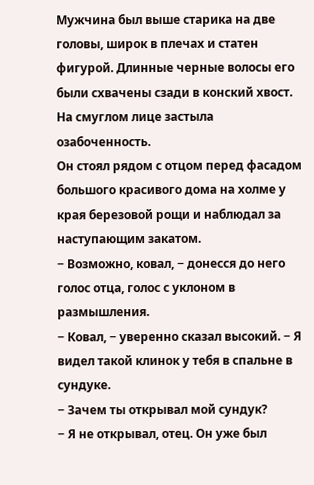Мужчина был выше старика на две головы, широк в плечах и статен фигурой. Длинные черные волосы его были схвачены сзади в конский хвост. На смуглом лице застыла озабоченность.
Он стоял рядом с отцом перед фасадом большого красивого дома на холме у края березовой рощи и наблюдал за наступающим закатом.
− Возможно, ковал, − донесся до него голос отца, голос с уклоном в размышления.
− Ковал, − уверенно сказал высокий. − Я видел такой клинок у тебя в спальне в сундуке.
− Зачем ты открывал мой сундук?
− Я не открывал, отец. Он уже был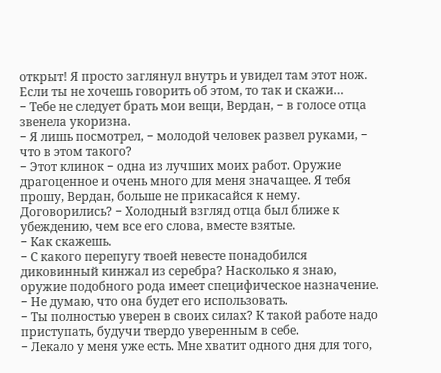открыт! Я просто заглянул внутрь и увидел там этот нож. Если ты не хочешь говорить об этом, то так и скажи…
− Тебе не следует брать мои вещи, Вердан, − в голосе отца звенела укоризна.
− Я лишь посмотрел, − молодой человек развел руками, − что в этом такого?
− Этот клинок − одна из лучших моих работ. Оружие драгоценное и очень много для меня значащее. Я тебя прошу, Вердан, больше не прикасайся к нему. Договорились? − Холодный взгляд отца был ближе к убеждению, чем все его слова, вместе взятые.
− Как скажешь.
− С какого перепугу твоей невесте понадобился диковинный кинжал из серебра? Насколько я знаю, оружие подобного рода имеет специфическое назначение.
− Не думаю, что она будет его использовать.
− Ты полностью уверен в своих силах? К такой работе надо приступать, будучи твердо уверенным в себе.
− Лекало у меня уже есть. Мне хватит одного дня для того,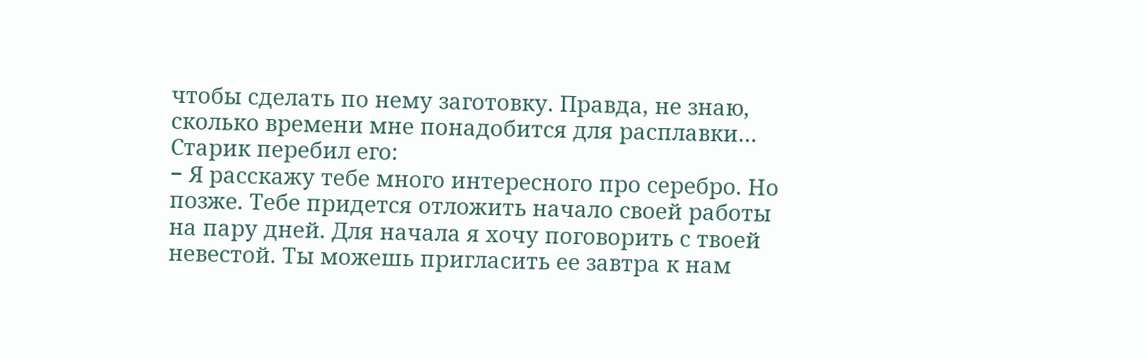чтобы сделать по нему заготовку. Правда, не знаю, сколько времени мне понадобится для расплавки…
Старик перебил его:
− Я расскажу тебе много интересного про серебро. Но позже. Тебе придется отложить начало своей работы на пару дней. Для начала я хочу поговорить с твоей невестой. Ты можешь пригласить ее завтра к нам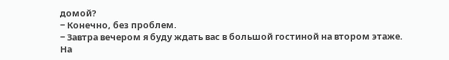домой?
− Конечно, без проблем.
− Завтра вечером я буду ждать вас в большой гостиной на втором этаже.
На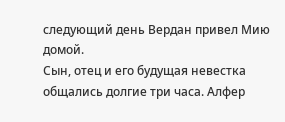следующий день Вердан привел Мию домой.
Сын, отец и его будущая невестка общались долгие три часа. Алфер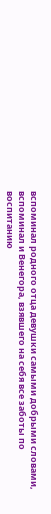вспоминал родного отца девушки самыми добрыми словами, вспоминал и Венегора, взявшего на себя все заботы по воспитанию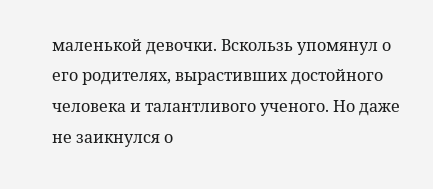маленькой девочки. Вскользь упомянул о его родителях, вырастивших достойного человека и талантливого ученого. Но даже не заикнулся о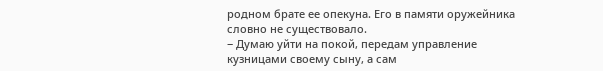родном брате ее опекуна. Его в памяти оружейника словно не существовало.
− Думаю уйти на покой, передам управление кузницами своему сыну, а сам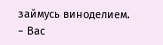займусь виноделием.
− Вас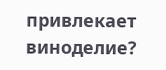привлекает виноделие?